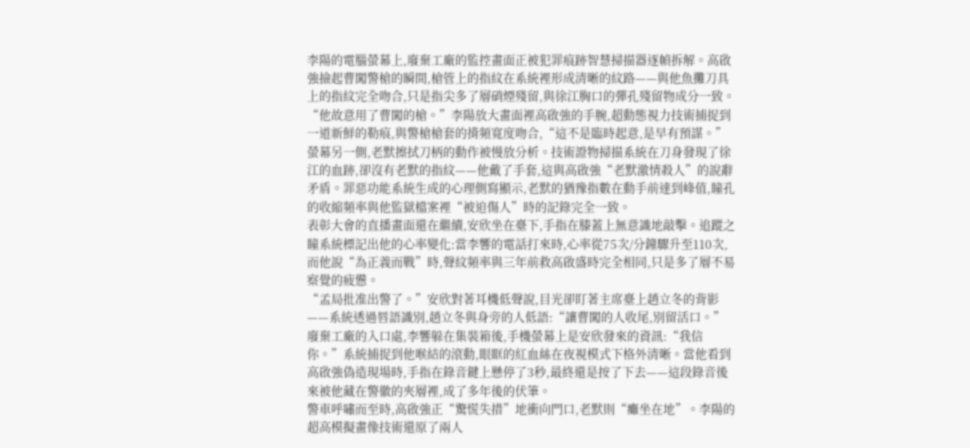李陽的電腦螢幕上,廢棄工廠的監控畫面正被犯罪痕跡智慧掃描器逐幀拆解。高啟強撿起曹闖警槍的瞬間,槍管上的指紋在系統裡形成清晰的紋路——與他魚攤刀具上的指紋完全吻合,只是指尖多了層硝煙殘留,與徐江胸口的彈孔殘留物成分一致。
“他故意用了曹闖的槍。”李陽放大畫面裡高啟強的手腕,超動態視力技術捕捉到一道新鮮的勒痕,與警槍槍套的揹頻寬度吻合,“這不是臨時起意,是早有預謀。”
螢幕另一側,老默擦拭刀柄的動作被慢放分析。技術證物掃描系統在刀身發現了徐江的血跡,卻沒有老默的指紋——他戴了手套,這與高啟強“老默激情殺人”的說辭矛盾。罪惡功能系統生成的心理側寫顯示,老默的猶豫指數在動手前達到峰值,瞳孔的收縮頻率與他監獄檔案裡“被迫傷人”時的記錄完全一致。
表彰大會的直播畫面還在繼續,安欣坐在臺下,手指在膝蓋上無意識地敲擊。追蹤之瞳系統標記出他的心率變化:當李響的電話打來時,心率從75次/分鐘驟升至110次,而他說“為正義而戰”時,聲紋頻率與三年前救高啟盛時完全相同,只是多了層不易察覺的疲憊。
“孟局批准出警了。”安欣對著耳機低聲說,目光卻盯著主席臺上趙立冬的背影——系統透過唇語識別,趙立冬與身旁的人低語:“讓曹闖的人收尾,別留活口。”
廢棄工廠的入口處,李響躲在集裝箱後,手機螢幕上是安欣發來的資訊:“我信你。”系統捕捉到他喉結的滾動,眼眶的紅血絲在夜視模式下格外清晰。當他看到高啟強偽造現場時,手指在錄音鍵上懸停了3秒,最終還是按了下去——這段錄音後來被他藏在警徽的夾層裡,成了多年後的伏筆。
警車呼嘯而至時,高啟強正“驚慌失措”地衝向門口,老默則“癱坐在地”。李陽的超高模擬畫像技術還原了兩人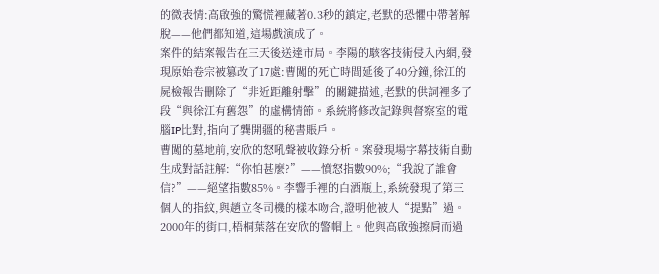的微表情:高啟強的驚慌裡藏著0.3秒的鎮定,老默的恐懼中帶著解脫——他們都知道,這場戲演成了。
案件的結案報告在三天後送達市局。李陽的駭客技術侵入內網,發現原始卷宗被篡改了17處:曹闖的死亡時間延後了40分鐘,徐江的屍檢報告刪除了“非近距離射擊”的關鍵描述,老默的供詞裡多了段“與徐江有舊怨”的虛構情節。系統將修改記錄與督察室的電腦IP比對,指向了龔開疆的秘書賬戶。
曹闖的墓地前,安欣的怒吼聲被收錄分析。案發現場字幕技術自動生成對話註解:“你怕甚麼?”——憤怒指數90%;“我說了誰會信?”——絕望指數85%。李響手裡的白酒瓶上,系統發現了第三個人的指紋,與趙立冬司機的樣本吻合,證明他被人“提點”過。
2000年的街口,梧桐葉落在安欣的警帽上。他與高啟強擦肩而過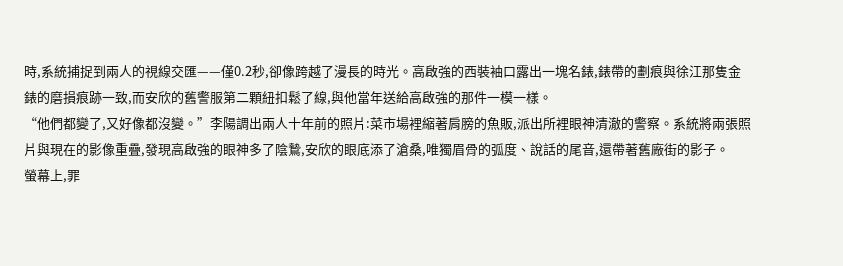時,系統捕捉到兩人的視線交匯——僅0.2秒,卻像跨越了漫長的時光。高啟強的西裝袖口露出一塊名錶,錶帶的劃痕與徐江那隻金錶的磨損痕跡一致,而安欣的舊警服第二顆紐扣鬆了線,與他當年送給高啟強的那件一模一樣。
“他們都變了,又好像都沒變。”李陽調出兩人十年前的照片:菜市場裡縮著肩膀的魚販,派出所裡眼神清澈的警察。系統將兩張照片與現在的影像重疊,發現高啟強的眼神多了陰鷙,安欣的眼底添了滄桑,唯獨眉骨的弧度、說話的尾音,還帶著舊廠街的影子。
螢幕上,罪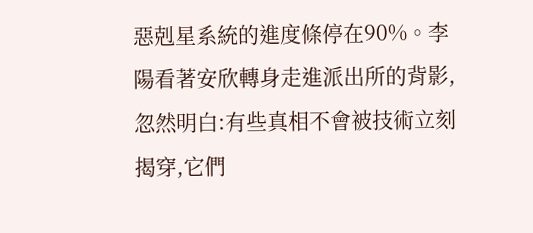惡剋星系統的進度條停在90%。李陽看著安欣轉身走進派出所的背影,忽然明白:有些真相不會被技術立刻揭穿,它們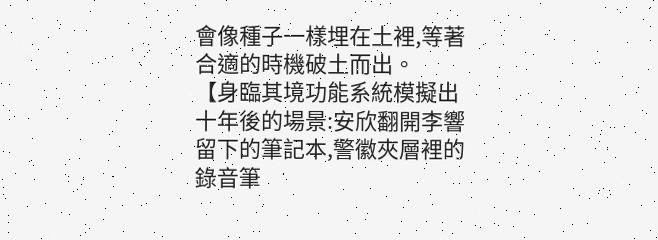會像種子一樣埋在土裡,等著合適的時機破土而出。
【身臨其境功能系統模擬出十年後的場景:安欣翻開李響留下的筆記本,警徽夾層裡的錄音筆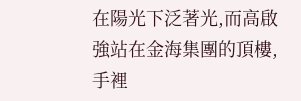在陽光下泛著光,而高啟強站在金海集團的頂樓,手裡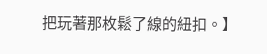把玩著那枚鬆了線的紐扣。】